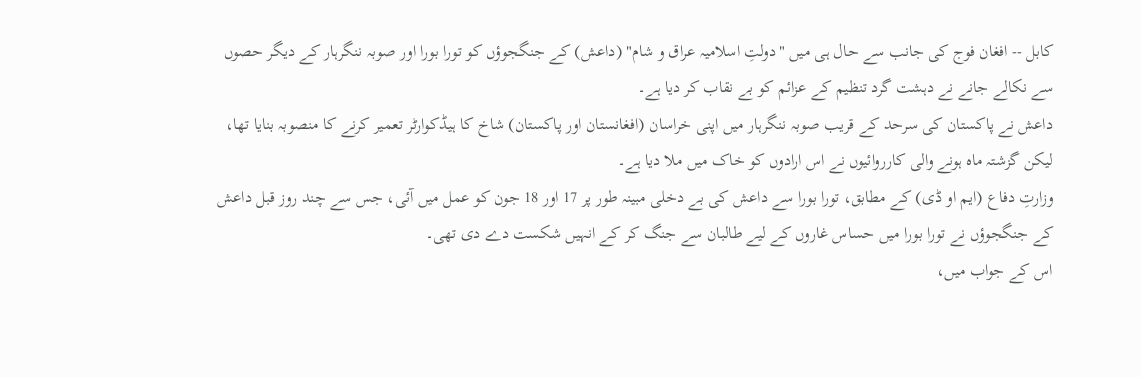کابل -- افغان فوج کی جانب سے حال ہی میں "دولتِ اسلامیہ عراق و شام" (داعش) کے جنگجوؤں کو تورا بورا اور صوبہ ننگرہار کے دیگر حصوں سے نکالے جانے نے دہشت گرد تنظیم کے عزائم کو بے نقاب کر دیا ہے۔
داعش نے پاکستان کی سرحد کے قریب صوبہ ننگرہار میں اپنی خراسان (افغانستان اور پاکستان) شاخ کا ہیڈکوارٹر تعمیر کرنے کا منصوبہ بنایا تھا، لیکن گزشتہ ماہ ہونے والی کارروائیوں نے اس ارادوں کو خاک میں ملا دیا ہے۔
وزارتِ دفاع (ایم او ڈی) کے مطابق، تورا بورا سے داعش کی بے دخلی مبینہ طور پر 17 اور 18 جون کو عمل میں آئی، جس سے چند روز قبل داعش کے جنگجوؤں نے تورا بورا میں حساس غاروں کے لیے طالبان سے جنگ کر کے انہیں شکست دے دی تھی۔
اس کے جواب میں،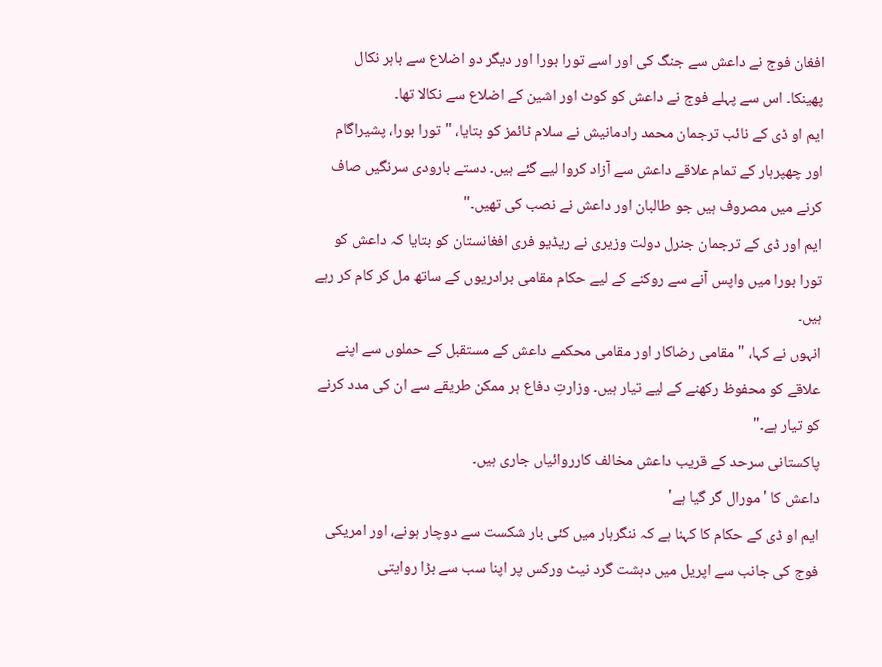افغان فوج نے داعش سے جنگ کی اور اسے تورا بورا اور دیگر دو اضلاع سے باہر نکال پھینکا۔ اس سے پہلے فوج نے داعش کو کوٹ اور اشین کے اضلاع سے نکالا تھا۔
ایم او ڈی کے نائب ترجمان محمد رادمانیش نے سلام ٹائمز کو بتایا، "تورا بورا، پشیراگام اور چھپرہار کے تمام علاقے داعش سے آزاد کروا لیے گئے ہیں۔ دستے بارودی سرنگیں صاف کرنے میں مصروف ہیں جو طالبان اور داعش نے نصب کی تھیں۔"
ایم اور ڈی کے ترجمان جنرل دولت وزیری نے ریڈیو فری افغانستان کو بتایا کہ داعش کو تورا بورا میں واپس آنے سے روکنے کے لیے حکام مقامی برادریوں کے ساتھ مل کر کام کر رہے ہیں۔
انہوں نے کہا، "مقامی رضاکار اور مقامی محکمے داعش کے مستقبل کے حملوں سے اپنے علاقے کو محفوظ رکھنے کے لیے تیار ہیں۔ وزارتِ دفاع ہر ممکن طریقے سے ان کی مدد کرنے کو تیار ہے۔"
پاکستانی سرحد کے قریب داعش مخالف کارروائیاں جاری ہیں۔
داعش کا 'مورال گر گیا ہے'
ایم او ڈی کے حکام کا کہنا ہے کہ ننگرہار میں کئی بار شکست سے دوچار ہونے، اور امریکی فوج کی جانب سے اپریل میں دہشت گرد نیٹ ورکس پر اپنا سب سے بڑا روایتی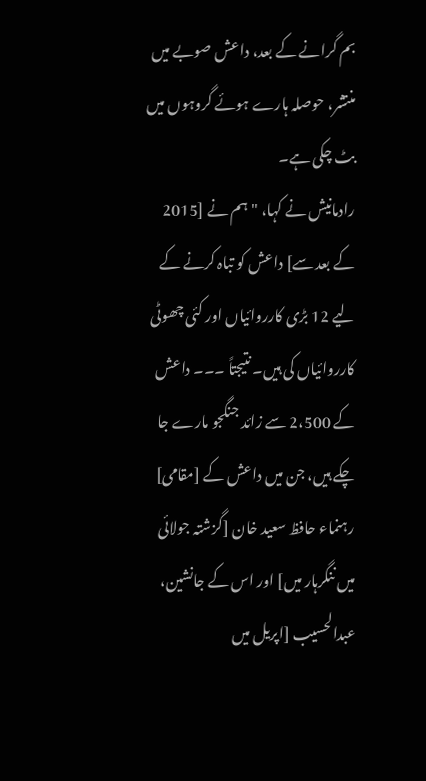بم گرانے کے بعد، داعش صوبے میں منتشر، حوصلہ ہارے ہوئے گروہوں میں بٹ چکی ہے۔
رادمانیش نے کہا، "ہم نے [2015 کے بعد سے] داعش کو تباہ کرنے کے لیے 12 بڑی کارروائیاں اور کئی چھوٹی کارروائیاں کی ہیں۔ نتیجتاً ۔۔۔ داعش کے 2،500 سے زائد جنگجو مارے جا چکے ہیں، جن میں داعش کے [مقامی] رہنماء حافظ سعید خان [گزشتہ جولائی میں ننگرہار میں] اور اس کے جانشین، عبدالحسیب [اپریل میں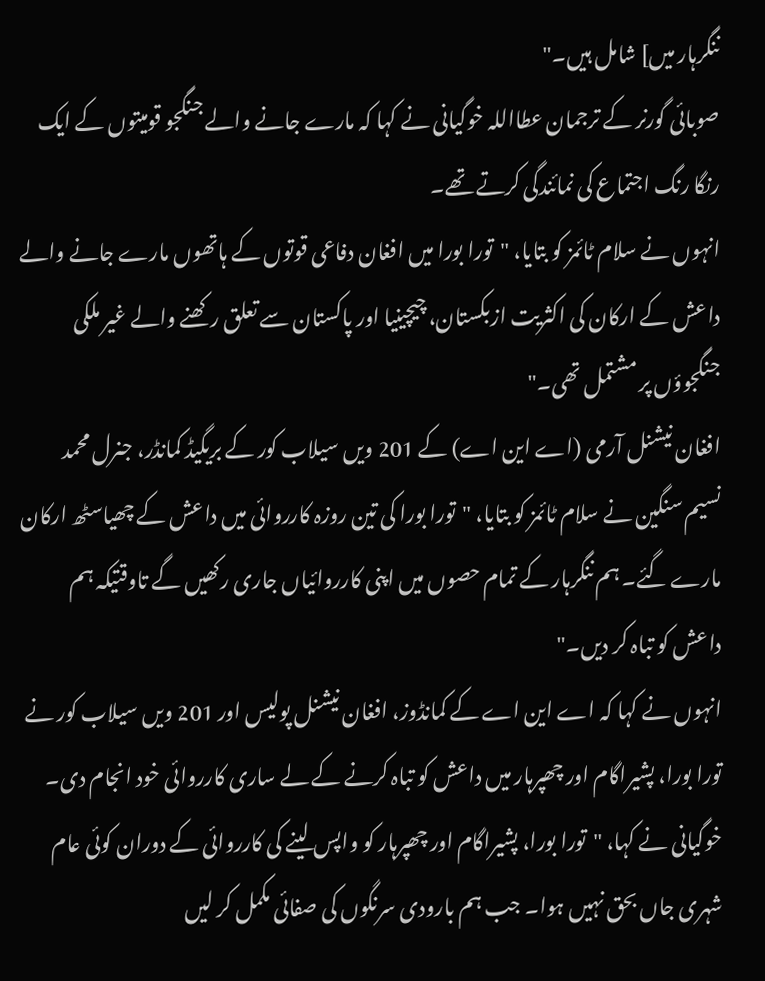ننگرہار میں] شامل ہیں۔"
صوبائی گورنر کے ترجمان عطااللہ خوگیانی نے کہا کہ مارے جانے والے جنگجو قومیتوں کے ایک رنگا رنگ اجتماع کی نمائندگی کرتے تھے۔
انہوں نے سلام ٹائمز کو بتایا، "تورا بورا میں افغان دفاعی قوتوں کے ہاتھوں مارے جانے والے داعش کے ارکان کی اکثریت ازبکستان، چیچینیا اور پاکستان سے تعلق رکھنے والے غیر ملکی جنگجوؤں پر مشتمل تھی۔"
افغان نیشنل آرمی (اے این اے) کے 201 ویں سیلاب کور کے بریگیڈ کمانڈر، جنرل محمد نسیم سنگین نے سلام ٹائمز کو بتایا، "تورا بورا کی تین روزہ کارروائی میں داعش کے چھیاسٹھ ارکان مارے گئے۔ ہم ننگرہار کے تمام حصوں میں اپنی کارروائیاں جاری رکھیں گے تاوقتیکہ ہم داعش کو تباہ کر دیں۔"
انہوں نے کہا کہ اے این اے کے کمانڈوز، افغان نیشنل پولیس اور 201 ویں سیلاب کور نے تورا بورا، پشیراگام اور چھپرہار میں داعش کو تباہ کرنے کے لے ساری کارروائی خود انجام دی۔
خوگیانی نے کہا، "تورا بورا، پشیراگام اور چھپرہار کو واپس لینے کی کارروائی کے دوران کوئی عام شہری جاں بحق نہیں ہوا۔ جب ہم بارودی سرنگوں کی صفائی مکمل کر لیں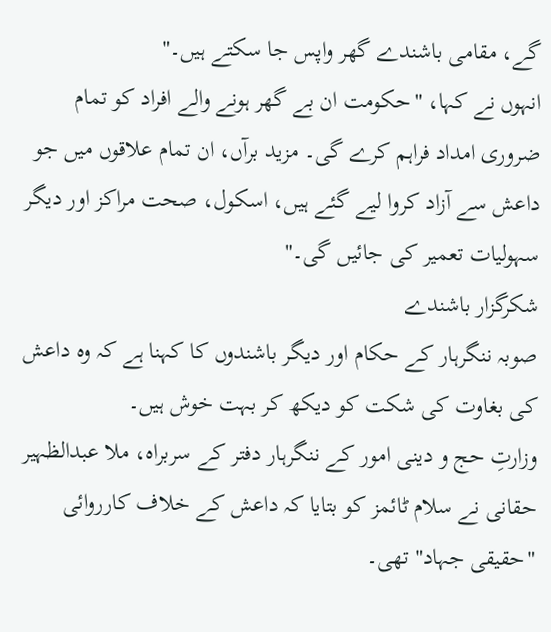گے، مقامی باشندے گھر واپس جا سکتے ہیں۔"
انہوں نے کہا، "حکومت ان بے گھر ہونے والے افراد کو تمام ضروری امداد فراہم کرے گی۔ مزید برآں، ان تمام علاقوں میں جو داعش سے آزاد کروا لیے گئے ہیں، اسکول، صحت مراکز اور دیگر سہولیات تعمیر کی جائیں گی۔"
شکرگزار باشندے
صوبہ ننگرہار کے حکام اور دیگر باشندوں کا کہنا ہے کہ وہ داعش کی بغاوت کی شکت کو دیکھ کر بہت خوش ہیں۔
وزارتِ حج و دینی امور کے ننگرہار دفتر کے سربراہ، ملا عبدالظہیر حقانی نے سلام ٹائمز کو بتایا کہ داعش کے خلاف کارروائی "حقیقی جہاد" تھی۔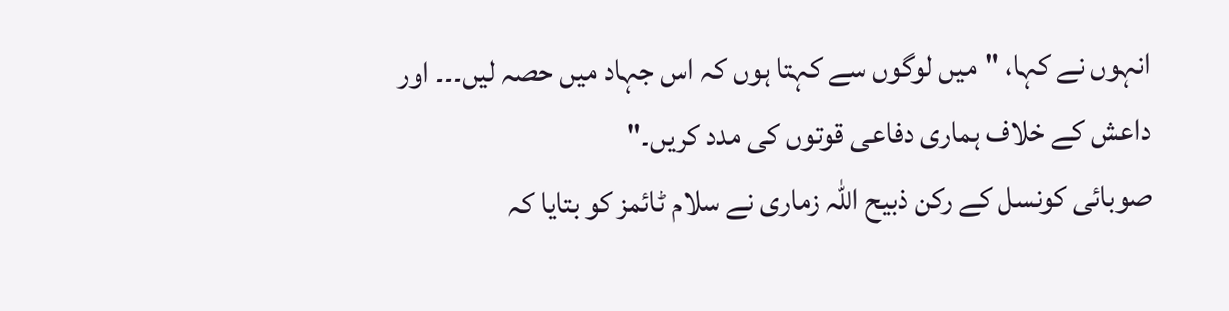انہوں نے کہا، "میں لوگوں سے کہتا ہوں کہ اس جہاد میں حصہ لیں۔۔۔ اور داعش کے خلاف ہماری دفاعی قوتوں کی مدد کریں۔"
صوبائی کونسل کے رکن ذبیح اللہ زماری نے سلام ٹائمز کو بتایا کہ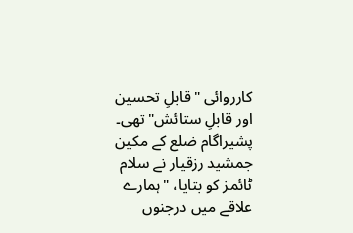کارروائی "قابلِ تحسین اور قابلِ ستائش" تھی۔
پشیراگام ضلع کے مکین جمشید رزقیار نے سلام ٹائمز کو بتایا، "ہمارے علاقے میں درجنوں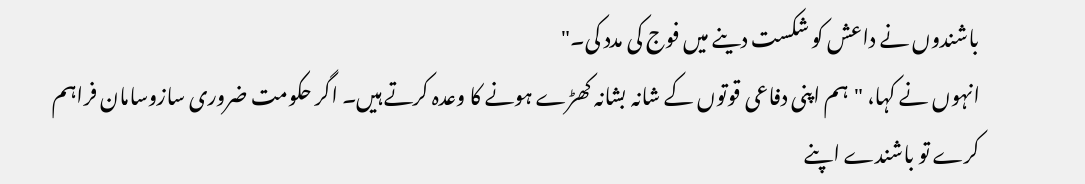باشندوں نے داعش کو شکست دینے میں فوج کی مدد کی۔"
انہوں نے کہا، "ہم اپنی دفاعی قوتوں کے شانہ بشانہ کھڑے ہونے کا وعدہ کرتے ہیں۔ اگر حکومت ضروری سازوسامان فراہم کرے تو باشندے اپنے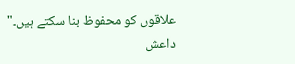علاقوں کو محفوظ بنا سکتے ہیں۔"
داعش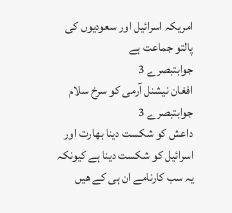امریکہ اسرائیل اور سعودیوں کی پالتو جماعت ہے
جوابتبصرے 3
افغان نیشنل آرمی کو سرخ سلام
جوابتبصرے 3
داعش کو شکست دینا بھارت اور اسرائیل کو شکست دینا ہے کیونکہ یہ سب کارنامے ان ہی کے ھیں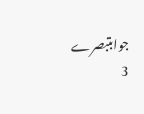جوابتبصرے 3